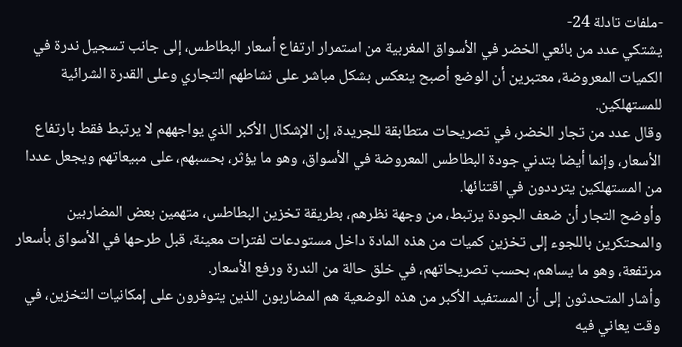-ملفات تادلة 24-
يشتكي عدد من بائعي الخضر في الأسواق المغربية من استمرار ارتفاع أسعار البطاطس، إلى جانب تسجيل ندرة في الكميات المعروضة، معتبرين أن الوضع أصبح ينعكس بشكل مباشر على نشاطهم التجاري وعلى القدرة الشرائية للمستهلكين.
وقال عدد من تجار الخضر، في تصريحات متطابقة للجريدة، إن الإشكال الأكبر الذي يواجههم لا يرتبط فقط بارتفاع الأسعار، وإنما أيضا بتدني جودة البطاطس المعروضة في الأسواق، وهو ما يؤثر، بحسبهم، على مبيعاتهم ويجعل عددا من المستهلكين يترددون في اقتنائها.
وأوضح التجار أن ضعف الجودة يرتبط، من وجهة نظرهم، بطريقة تخزين البطاطس، متهمين بعض المضاربين والمحتكرين باللجوء إلى تخزين كميات من هذه المادة داخل مستودعات لفترات معينة، قبل طرحها في الأسواق بأسعار مرتفعة، وهو ما يساهم، بحسب تصريحاتهم، في خلق حالة من الندرة ورفع الأسعار.
وأشار المتحدثون إلى أن المستفيد الأكبر من هذه الوضعية هم المضاربون الذين يتوفرون على إمكانيات التخزين، في وقت يعاني فيه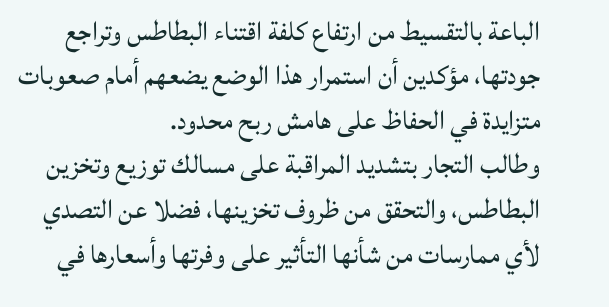الباعة بالتقسيط من ارتفاع كلفة اقتناء البطاطس وتراجع جودتها، مؤكدين أن استمرار هذا الوضع يضعهم أمام صعوبات متزايدة في الحفاظ على هامش ربح محدود.
وطالب التجار بتشديد المراقبة على مسالك توزيع وتخزين البطاطس، والتحقق من ظروف تخزينها، فضلا عن التصدي لأي ممارسات من شأنها التأثير على وفرتها وأسعارها في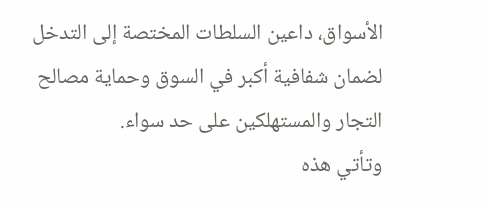الأسواق، داعين السلطات المختصة إلى التدخل لضمان شفافية أكبر في السوق وحماية مصالح التجار والمستهلكين على حد سواء.
وتأتي هذه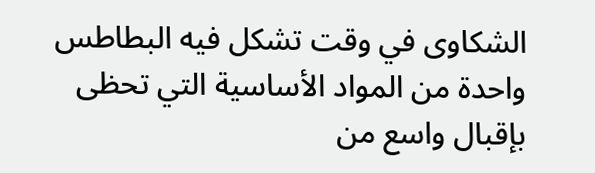الشكاوى في وقت تشكل فيه البطاطس واحدة من المواد الأساسية التي تحظى بإقبال واسع من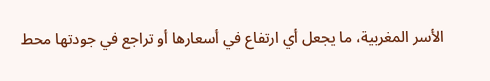الأسر المغربية، ما يجعل أي ارتفاع في أسعارها أو تراجع في جودتها محط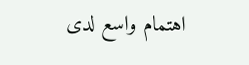اهتمام واسع لدى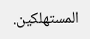المستهلكين.